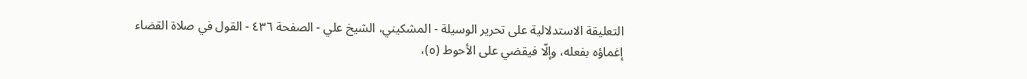التعليقة الاستدلالية على تحرير الوسيلة - المشكيني، الشيخ علي - الصفحة ٤٣٦ - القول في صلاة القضاء
إغماؤه بفعله، وإلّا فيقضي على الأحوط (٥)،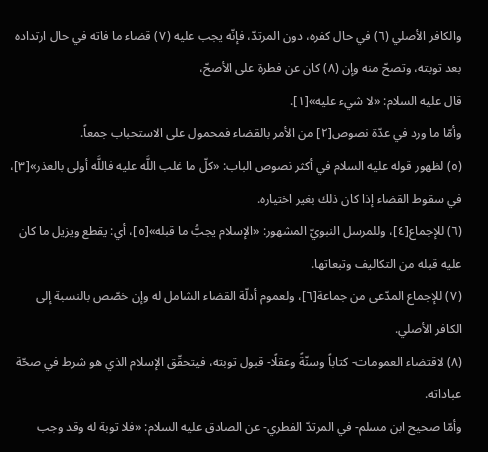والكافر الأصلي (٦) في حال كفره، دون المرتدّ، فإنّه يجب عليه (٧) قضاء ما فاته في حال ارتداده بعد توبته، وتصحّ منه وإن (٨) كان عن فطرة على الأصحّ،
قال عليه السلام: «لا شيء عليه»[١].
وأمّا ما ورد في عدّة نصوص[٢] من الأمر بالقضاء فمحمول على الاستحباب جمعاً.
(٥) لظهور قوله عليه السلام في أكثر نصوص الباب: «كلّ ما غلب اللَّه عليه فاللَّه أولى بالعذر»[٣]، في سقوط القضاء إذا كان ذلك بغير اختياره.
(٦) للإجماع[٤]، وللمرسل النبويّ المشهور: «الإسلام يجبُّ ما قبله»[٥]، أي: يقطع ويزيل ما كان عليه قبله من التكاليف وتبعاتها.
(٧) للإجماع المدّعى من جماعة[٦]، ولعموم أدلّة القضاء الشامل له وإن خصّص بالنسبة إلى الكافر الأصلي.
(٨) لاقتضاء العمومات- كتاباً وسنّةً وعقلًا- قبول توبته، فيتحقّق الإسلام الذي هو شرط في صحّة عباداته.
وأمّا صحيح ابن مسلم- في المرتدّ الفطري- عن الصادق عليه السلام: «فلا توبة له وقد وجب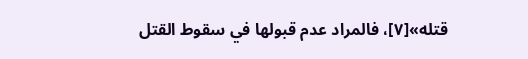قتله»[٧]، فالمراد عدم قبولها في سقوط القتل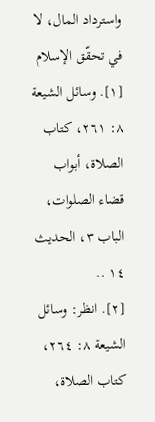واسترداد المال، لا في تحقّق الإسلام
[١]. وسائل الشيعة ٨: ٢٦١، كتاب الصلاة، أبواب قضاء الصلوات، الباب ٣، الحديث ١٤ ..
[٢]. انظر: وسائل الشيعة ٨: ٢٦٤، كتاب الصلاة،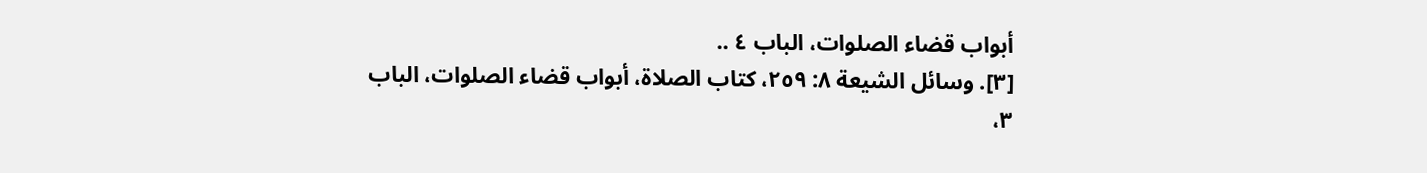أبواب قضاء الصلوات، الباب ٤ ..
[٣]. وسائل الشيعة ٨: ٢٥٩، كتاب الصلاة، أبواب قضاء الصلوات، الباب ٣،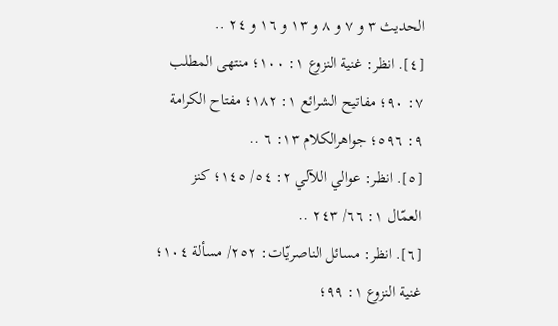الحديث ٣ و ٧ و ٨ و ١٣ و ١٦ و ٢٤ ..
[٤]. انظر: غنية النزوع ١: ١٠٠؛ منتهى المطلب ٧: ٩٠؛ مفاتيح الشرائع ١: ١٨٢؛ مفتاح الكرامة ٩: ٥٩٦؛ جواهرالكلام ١٣: ٦ ..
[٥]. انظر: عوالي اللآلي ٢: ٥٤/ ١٤٥؛ كنز العمّال ١: ٦٦/ ٢٤٣ ..
[٦]. انظر: مسائل الناصريّات: ٢٥٢/ مسألة ١٠٤؛ غنية النزوع ١: ٩٩؛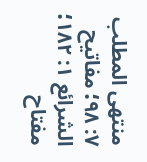منتهى المطلب ٧: ٩٨؛ مفاتيح الشرائع ١: ١٨٢؛ مفتاح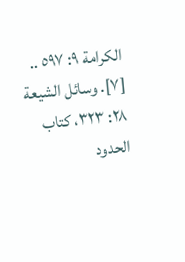الكرامة ٩: ٥٩٧ ..
[٧]. وسائل الشيعة ٢٨: ٣٢٣، كتاب الحدود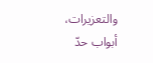والتعزيرات، أبواب حدّ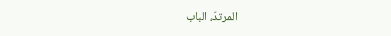المرتدّ، الباب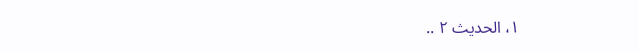١، الحديث ٢ ..